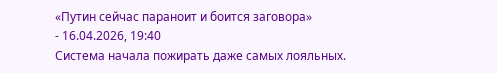«Путин сейчас параноит и боится заговора»
- 16.04.2026, 19:40
Система начала пожирать даже самых лояльных.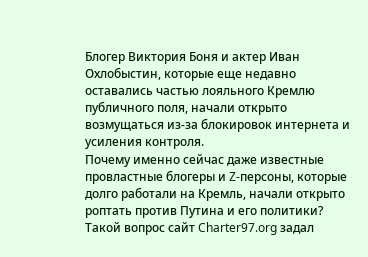Блогер Виктория Боня и актер Иван Охлобыстин, которые еще недавно оставались частью лояльного Кремлю публичного поля, начали открыто возмущаться из-за блокировок интернета и усиления контроля.
Почему именно сейчас даже известные провластные блогеры и Z-персоны, которые долго работали на Кремль, начали открыто роптать против Путина и его политики?
Такой вопрос сайт Charter97.org задал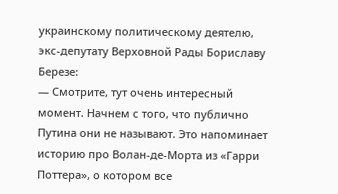украинскому политическому деятелю, экс-депутату Верховной Рады Бориславу Березе:
— Смотрите, тут очень интересный момент. Начнем с того, что публично Путина они не называют. Это напоминает историю про Волан-де-Морта из «Гарри Поттера», о котором все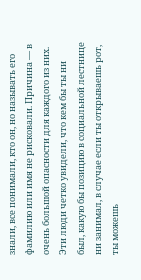знали, все понимали, кто он, но называть его фамилию или имя не рисковали. Причина — в очень большой опасности для каждого из них. Эти люди четко увидели, что кем бы ты ни был, какую бы позицию в социальной лестнице ни занимал, в случае если ты открываешь рот, ты можешь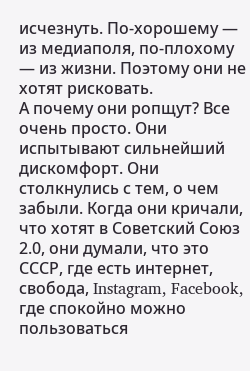исчезнуть. По-хорошему — из медиаполя, по-плохому — из жизни. Поэтому они не хотят рисковать.
А почему они ропщут? Все очень просто. Они испытывают сильнейший дискомфорт. Они столкнулись с тем, о чем забыли. Когда они кричали, что хотят в Советский Союз 2.0, они думали, что это СССР, где есть интернет, свобода, Instagram, Facebook, где спокойно можно пользоваться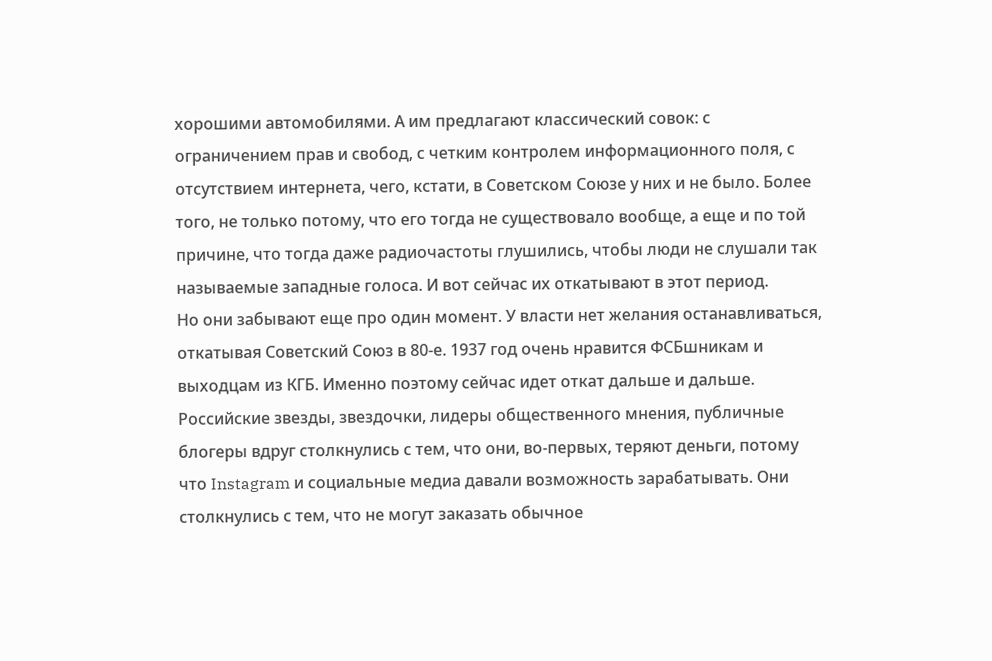хорошими автомобилями. А им предлагают классический совок: с ограничением прав и свобод, с четким контролем информационного поля, с отсутствием интернета, чего, кстати, в Советском Союзе у них и не было. Более того, не только потому, что его тогда не существовало вообще, а еще и по той причине, что тогда даже радиочастоты глушились, чтобы люди не слушали так называемые западные голоса. И вот сейчас их откатывают в этот период.
Но они забывают еще про один момент. У власти нет желания останавливаться, откатывая Советский Союз в 80-е. 1937 год очень нравится ФСБшникам и выходцам из КГБ. Именно поэтому сейчас идет откат дальше и дальше.
Российские звезды, звездочки, лидеры общественного мнения, публичные блогеры вдруг столкнулись с тем, что они, во-первых, теряют деньги, потому что Instagram и социальные медиа давали возможность зарабатывать. Они столкнулись с тем, что не могут заказать обычное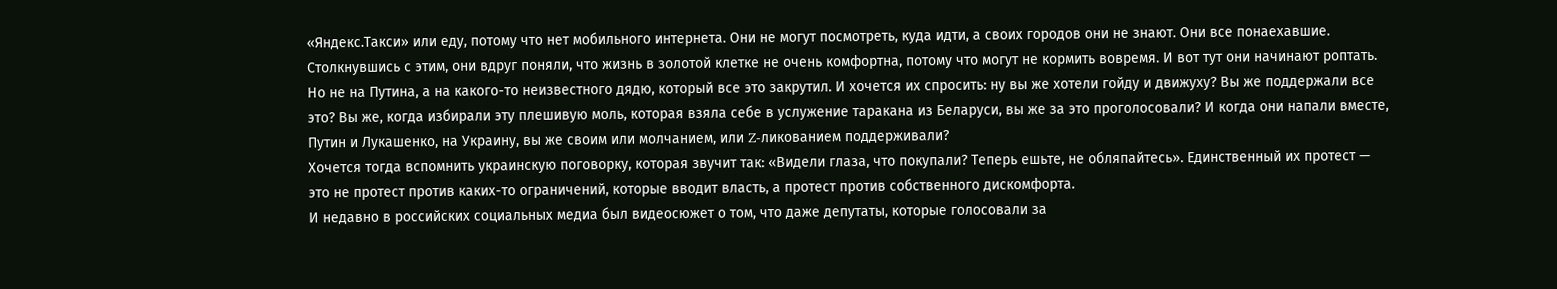«Яндекс.Такси» или еду, потому что нет мобильного интернета. Они не могут посмотреть, куда идти, а своих городов они не знают. Они все понаехавшие.
Столкнувшись с этим, они вдруг поняли, что жизнь в золотой клетке не очень комфортна, потому что могут не кормить вовремя. И вот тут они начинают роптать. Но не на Путина, а на какого-то неизвестного дядю, который все это закрутил. И хочется их спросить: ну вы же хотели гойду и движуху? Вы же поддержали все это? Вы же, когда избирали эту плешивую моль, которая взяла себе в услужение таракана из Беларуси, вы же за это проголосовали? И когда они напали вместе, Путин и Лукашенко, на Украину, вы же своим или молчанием, или Z-ликованием поддерживали?
Хочется тогда вспомнить украинскую поговорку, которая звучит так: «Видели глаза, что покупали? Теперь ешьте, не обляпайтесь». Единственный их протест — это не протест против каких-то ограничений, которые вводит власть, а протест против собственного дискомфорта.
И недавно в российских социальных медиа был видеосюжет о том, что даже депутаты, которые голосовали за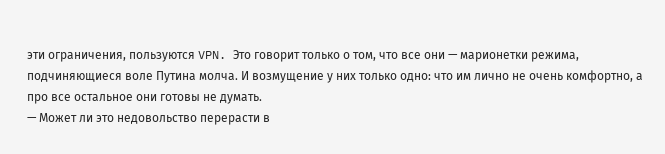эти ограничения, пользуются VPN. Это говорит только о том, что все они — марионетки режима, подчиняющиеся воле Путина молча. И возмущение у них только одно: что им лично не очень комфортно, а про все остальное они готовы не думать.
— Может ли это недовольство перерасти в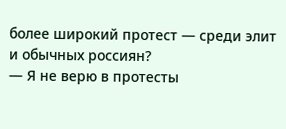более широкий протест — среди элит и обычных россиян?
— Я не верю в протесты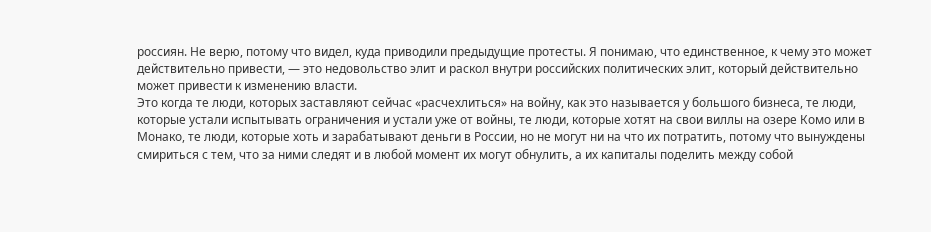россиян. Не верю, потому что видел, куда приводили предыдущие протесты. Я понимаю, что единственное, к чему это может действительно привести, — это недовольство элит и раскол внутри российских политических элит, который действительно может привести к изменению власти.
Это когда те люди, которых заставляют сейчас «расчехлиться» на войну, как это называется у большого бизнеса, те люди, которые устали испытывать ограничения и устали уже от войны, те люди, которые хотят на свои виллы на озере Комо или в Монако, те люди, которые хоть и зарабатывают деньги в России, но не могут ни на что их потратить, потому что вынуждены смириться с тем, что за ними следят и в любой момент их могут обнулить, а их капиталы поделить между собой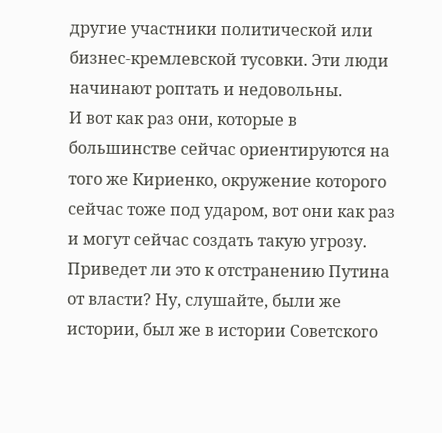другие участники политической или бизнес-кремлевской тусовки. Эти люди начинают роптать и недовольны.
И вот как раз они, которые в большинстве сейчас ориентируются на того же Кириенко, окружение которого сейчас тоже под ударом, вот они как раз и могут сейчас создать такую угрозу.
Приведет ли это к отстранению Путина от власти? Ну, слушайте, были же истории, был же в истории Советского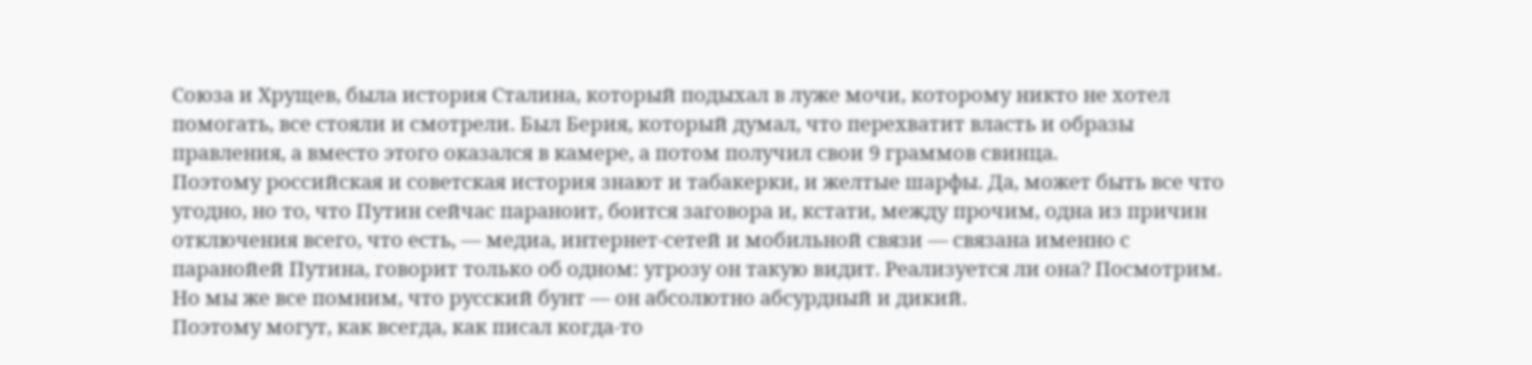Союза и Хрущев, была история Сталина, который подыхал в луже мочи, которому никто не хотел помогать, все стояли и смотрели. Был Берия, который думал, что перехватит власть и образы правления, а вместо этого оказался в камере, а потом получил свои 9 граммов свинца.
Поэтому российская и советская история знают и табакерки, и желтые шарфы. Да, может быть все что угодно, но то, что Путин сейчас параноит, боится заговора и, кстати, между прочим, одна из причин отключения всего, что есть, — медиа, интернет-сетей и мобильной связи — связана именно с паранойей Путина, говорит только об одном: угрозу он такую видит. Реализуется ли она? Посмотрим. Но мы же все помним, что русский бунт — он абсолютно абсурдный и дикий.
Поэтому могут, как всегда, как писал когда-то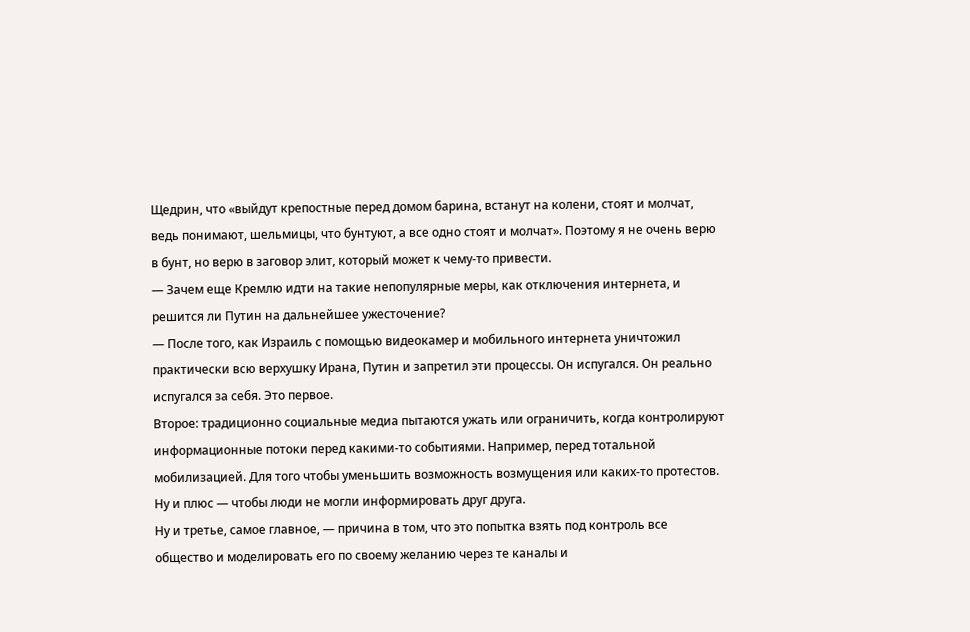Щедрин, что «выйдут крепостные перед домом барина, встанут на колени, стоят и молчат, ведь понимают, шельмицы, что бунтуют, а все одно стоят и молчат». Поэтому я не очень верю в бунт, но верю в заговор элит, который может к чему-то привести.
— Зачем еще Кремлю идти на такие непопулярные меры, как отключения интернета, и решится ли Путин на дальнейшее ужесточение?
— После того, как Израиль с помощью видеокамер и мобильного интернета уничтожил практически всю верхушку Ирана, Путин и запретил эти процессы. Он испугался. Он реально испугался за себя. Это первое.
Второе: традиционно социальные медиа пытаются ужать или ограничить, когда контролируют информационные потоки перед какими-то событиями. Например, перед тотальной мобилизацией. Для того чтобы уменьшить возможность возмущения или каких-то протестов. Ну и плюс — чтобы люди не могли информировать друг друга.
Ну и третье, самое главное, — причина в том, что это попытка взять под контроль все общество и моделировать его по своему желанию через те каналы и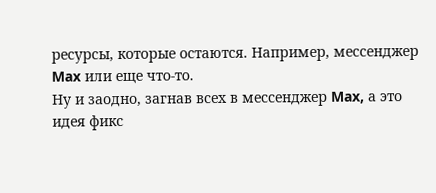ресурсы, которые остаются. Например, мессенджер Max или еще что-то.
Ну и заодно, загнав всех в мессенджер Max, а это идея фикс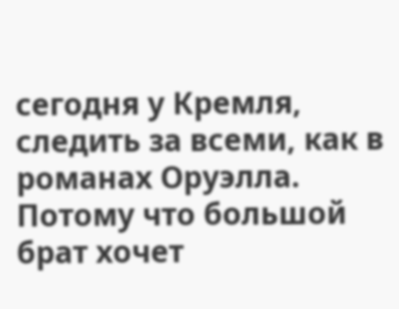сегодня у Кремля, следить за всеми, как в романах Оруэлла. Потому что большой брат хочет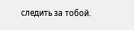следить за тобой.